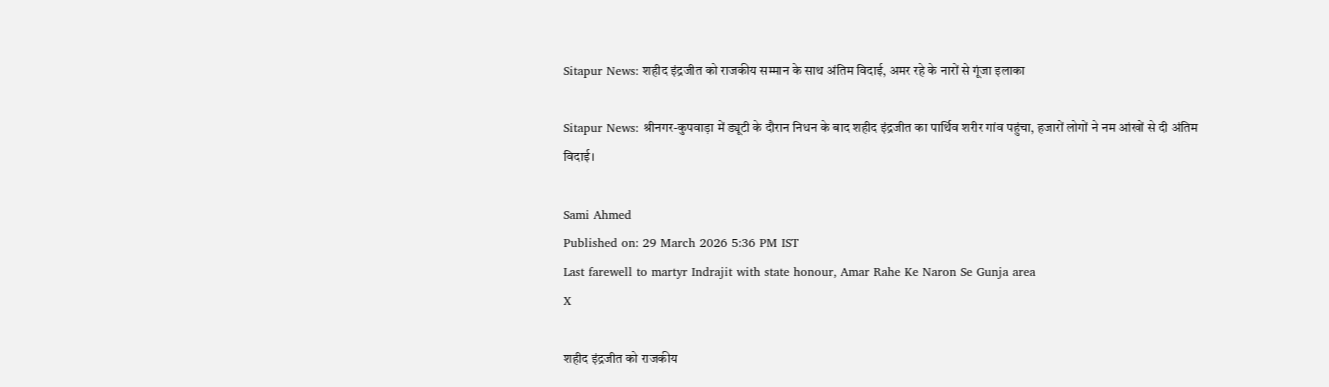Sitapur News: शहीद इंद्रजीत को राजकीय सम्मान के साथ अंतिम विदाई, अमर रहे के नारों से गूंजा इलाका

Sitapur News: श्रीनगर-कुपवाड़ा में ड्यूटी के दौरान निधन के बाद शहीद इंद्रजीत का पार्थिव शरीर गांव पहुंचा, हजारों लोगों ने नम आंखों से दी अंतिम विदाई।

Sami Ahmed
Published on: 29 March 2026 5:36 PM IST
Last farewell to martyr Indrajit with state honour, Amar Rahe Ke Naron Se Gunja area
X

शहीद इंद्रजीत को राजकीय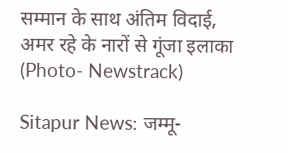सम्मान के साथ अंतिम विदाई, अमर रहे के नारों से गूंजा इलाका (Photo- Newstrack)

Sitapur News: जम्मू-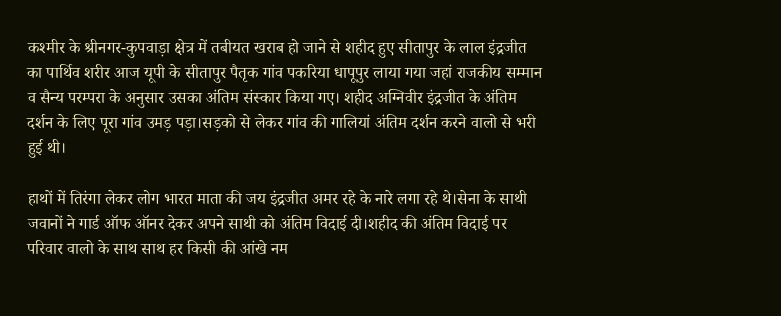कश्मीर के श्रीनगर-कुपवाड़ा क्षेत्र में तबीयत खराब हो जाने से शहीद हुए सीतापुर के लाल इंद्रजीत का पार्थिव शरीर आज यूपी के सीतापुर पैतृक गांव पकरिया धापूपुर लाया गया जहां राजकीय सम्मान व सैन्य परम्परा के अनुसार उसका अंतिम संस्कार किया गए। शहीद अग्निवीर इंद्रजीत के अंतिम दर्शन के लिए पूरा गांव उमड़ पड़ा।सड़को से लेकर गांव की गालियां अंतिम दर्शन करने वालो से भरी हुई थी।

हाथों में तिरंगा लेकर लोग भारत माता की जय इंद्रजीत अमर रहे के नारे लगा रहे थे।सेना के साथी जवानों ने गार्ड ऑफ ऑनर देकर अपने साथी को अंतिम विदाई दी।शहीद की अंतिम विदाई पर परिवार वालो के साथ साथ हर किसी की आंखे नम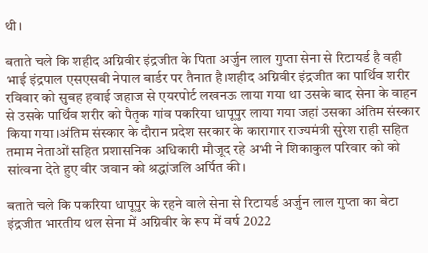थी।

बताते चले कि शहीद अग्निवीर इंद्रजीत के पिता अर्जुन लाल गुप्ता सेना से रिटायर्ड है वही भाई इंद्रपाल एसएसबी नेपाल बार्डर पर तैनात है।शहीद अग्निवीर इंद्रजीत का पार्थिव शरीर रविवार को सुबह हवाई जहाज से एयरपोर्ट लखनऊ लाया गया था उसके बाद सेना के वाहन से उसके पार्थिव शरीर को पैतृक गांव पकरिया धापूपुर लाया गया जहां उसका अंतिम संस्कार किया गया।अंतिम संस्कार के दौरान प्रदेश सरकार के कारागार राज्यमंत्री सुरेश राही सहित तमाम नेताओं सहित प्रशासनिक अधिकारी मौजूद रहे अभी ने शिकाकुल परिवार को को सांत्वना देते हुए वीर जवान को श्रद्धांजलि अर्पित की।

बताते चले कि पकरिया धापूपुर के रहने वाले सेना से रिटायर्ड अर्जुन लाल गुप्ता का बेटा इंद्रजीत भारतीय थल सेना में अग्निवीर के रूप में वर्ष 2022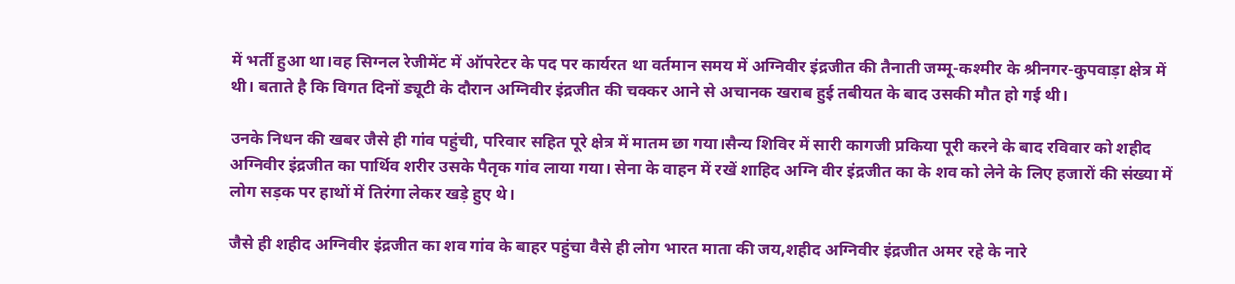में भर्ती हुआ था।वह सिग्नल रेजीमेंट में ऑपरेटर के पद पर कार्यरत था वर्तमान समय में अग्निवीर इंद्रजीत की तैनाती जम्मू-कश्मीर के श्रीनगर-कुपवाड़ा क्षेत्र में थी। बताते है कि विगत दिनों ड्यूटी के दौरान अग्निवीर इंद्रजीत की चक्कर आने से अचानक खराब हुई तबीयत के बाद उसकी मौत हो गई थी।

उनके निधन की खबर जैसे ही गांव पहुंची, परिवार सहित पूरे क्षेत्र में मातम छा गया।सैन्य शिविर में सारी कागजी प्रकिया पूरी करने के बाद रविवार को शहीद अग्निवीर इंद्रजीत का पार्थिव शरीर उसके पैतृक गांव लाया गया। सेना के वाहन में रखें शाहिद अग्नि वीर इंद्रजीत का के शव को लेने के लिए हजारों की संख्या में लोग सड़क पर हाथों में तिरंगा लेकर खड़े हुए थे।

जैसे ही शहीद अग्निवीर इंद्रजीत का शव गांव के बाहर पहुंचा वैसे ही लोग भारत माता की जय,शहीद अग्निवीर इंद्रजीत अमर रहे के नारे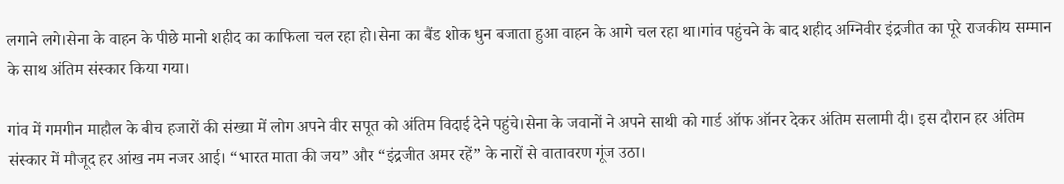लगाने लगे।सेना के वाहन के पीछे मानो शहीद का काफिला चल रहा हो।सेना का बैंड शोक धुन बजाता हुआ वाहन के आगे चल रहा था।गांव पहुंचने के बाद शहीद अग्निवीर इंद्रजीत का पूरे राजकीय सम्मान के साथ अंतिम संस्कार किया गया।

गांव में गमगीन माहौल के बीच हजारों की संख्या में लोग अपने वीर सपूत को अंतिम विदाई देने पहुंचे।सेना के जवानों ने अपने साथी को गार्ड ऑफ ऑनर देकर अंतिम सलामी दी। इस दौरान हर अंतिम संस्कार में मौजूद हर आंख नम नजर आई। “भारत माता की जय” और “इंद्रजीत अमर रहें” के नारों से वातावरण गूंज उठा।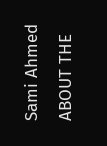Sami Ahmed
ABOUT THE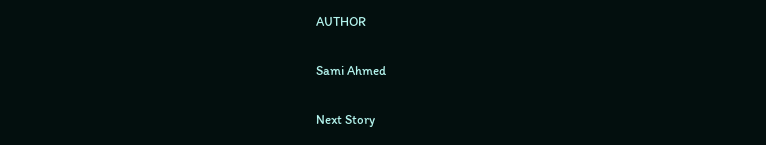AUTHOR

Sami Ahmed

Next Story